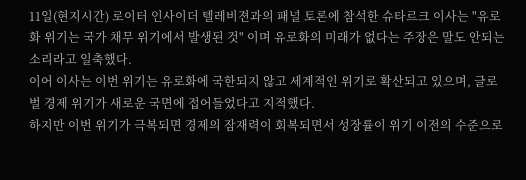11일(현지시간) 로이터 인사이더 텔레비젼과의 패널 토론에 참석한 슈타르크 이사는 "유로화 위기는 국가 채무 위기에서 발생된 것" 이며 유로화의 미래가 없다는 주장은 말도 안되는 소리라고 일축했다.
이어 이사는 이번 위기는 유로화에 국한되지 않고 세계적인 위기로 확산되고 있으며, 글로벌 경제 위기가 새로운 국면에 접어들었다고 지적했다.
하지만 이번 위기가 극복되면 경제의 잠재력이 회복되면서 성장률이 위기 이전의 수준으로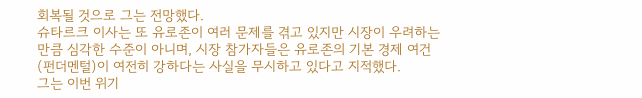회복될 것으로 그는 전망했다.
슈타르크 이사는 또 유로존이 여러 문제를 겪고 있지만 시장이 우려하는 만큼 심각한 수준이 아니며, 시장 참가자들은 유로존의 기본 경제 여건(펀더멘털)이 여전히 강하다는 사실을 무시하고 있다고 지적했다.
그는 이번 위기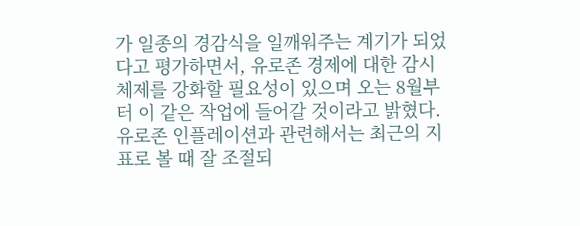가 일종의 경감식을 일깨워주는 계기가 되었다고 평가하면서, 유로존 경제에 대한 감시 체제를 강화할 필요성이 있으며 오는 8월부터 이 같은 작업에 들어갈 것이라고 밝혔다.
유로존 인플레이션과 관련해서는 최근의 지표로 볼 때 잘 조절되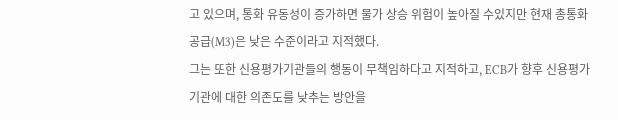고 있으며, 통화 유동성이 증가하면 물가 상승 위험이 높아질 수있지만 현재 총통화 공급(M3)은 낮은 수준이라고 지적했다.
그는 또한 신용평가기관들의 행동이 무책임하다고 지적하고, ECB가 향후 신용평가 기관에 대한 의존도를 낮추는 방안을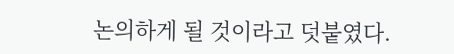논의하게 될 것이라고 덧붙였다.